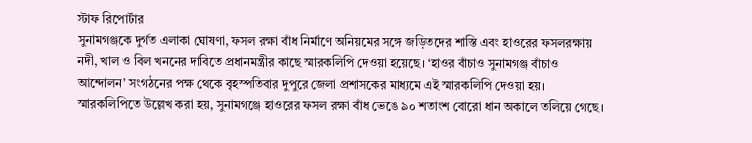স্টাফ রিপোর্টার
সুনামগঞ্জকে দুর্গত এলাকা ঘোষণা, ফসল রক্ষা বাঁধ নির্মাণে অনিয়মের সঙ্গে জড়িতদের শাস্তি এবং হাওরের ফসলরক্ষায় নদী, খাল ও বিল খননের দাবিতে প্রধানমন্ত্রীর কাছে স্মারকলিপি দেওয়া হয়েছে। ‘হাওর বাঁচাও সুনামগঞ্জ বাঁচাও আন্দোলন’ সংগঠনের পক্ষ থেকে বৃহস্পতিবার দুপুরে জেলা প্রশাসকের মাধ্যমে এই স্মারকলিপি দেওয়া হয়।
স্মারকলিপিতে উল্লেখ করা হয়, সুনামগঞ্জে হাওরের ফসল রক্ষা বাঁধ ভেঙে ৯০ শতাংশ বোরো ধান অকালে তলিয়ে গেছে।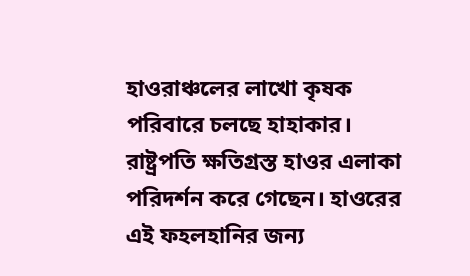হাওরাঞ্চলের লাখো কৃষক পরিবারে চলছে হাহাকার। রাষ্ট্রপতি ক্ষতিগ্রস্ত হাওর এলাকা পরিদর্শন করে গেছেন। হাওরের এই ফহলহানির জন্য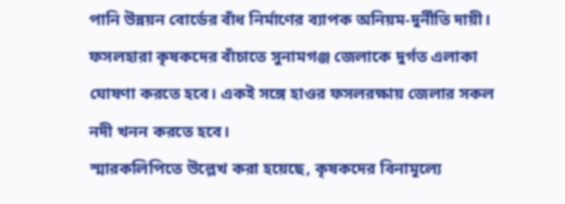পানি উন্নয়ন বোর্ডের বাঁধ নির্মাণের ব্যাপক অনিয়ম-দুর্নীতি দায়ী। ফসলহারা কৃষকদের বাঁচাতে সুনামগঞ্জ জেলাকে দুর্গত এলাকা ঘোষণা করতে হবে। একই সঙ্গে হাওর ফসলরক্ষায় জেলার সকল নদী খনন করতে হবে।
স্মারকলিপিতে উল্লেখ করা হয়েছে, কৃষকদের বিনামূল্যে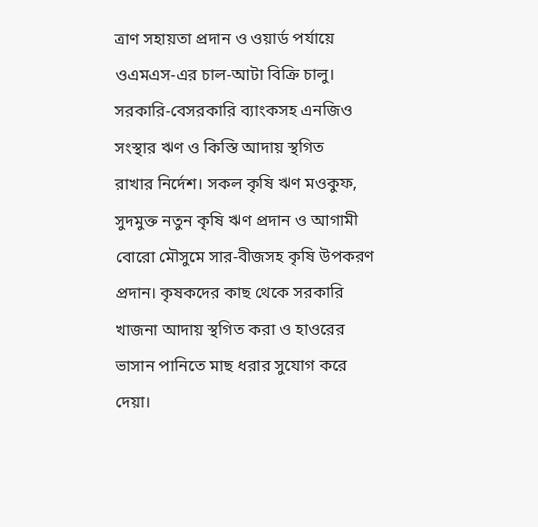ত্রাণ সহায়তা প্রদান ও ওয়ার্ড পর্যায়ে ওএমএস-এর চাল-আটা বিক্রি চালু। সরকারি-বেসরকারি ব্যাংকসহ এনজিও সংস্থার ঋণ ও কিস্তি আদায় স্থগিত
রাখার নির্দেশ। সকল কৃষি ঋণ মওকুফ, সুদমুক্ত নতুন কৃষি ঋণ প্রদান ও আগামী বোরো মৌসুমে সার-বীজসহ কৃষি উপকরণ প্রদান। কৃষকদের কাছ থেকে সরকারি খাজনা আদায় স্থগিত করা ও হাওরের ভাসান পানিতে মাছ ধরার সুযোগ করে দেয়া।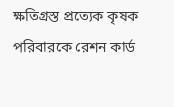ক্ষতিগ্রস্ত প্রত্যেক কৃষক পরিবারকে রেশন কার্ড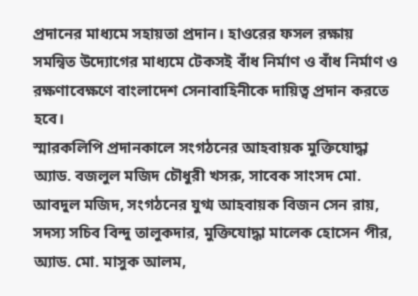প্রদানের মাধ্যমে সহায়তা প্রদান। হাওরের ফসল রক্ষায় সমন্বিত উদ্যোগের মাধ্যমে টেকসই বাঁধ নির্মাণ ও বাঁধ নির্মাণ ও রক্ষণাবেক্ষণে বাংলাদেশ সেনাবাহিনীকে দায়িত্ব প্রদান করতে হবে।
স্মারকলিপি প্রদানকালে সংগঠনের আহবায়ক মুক্তিযোদ্ধা অ্যাড. বজলুল মজিদ চৌধুরী খসরু, সাবেক সাংসদ মো. আবদুল মজিদ, সংগঠনের যুগ্ম আহবায়ক বিজন সেন রায়, সদস্য সচিব বিন্দু তালুকদার, মুক্তিযোদ্ধা মালেক হোসেন পীর, অ্যাড. মো. মাসুক আলম,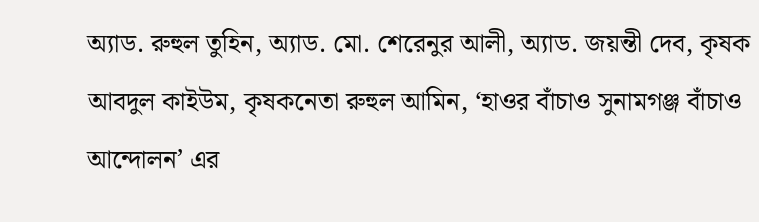অ্যাড. রুহুল তুহিন, অ্যাড. মো. শেরেনুর আলী, অ্যাড. জয়ন্তী দেব, কৃষক আবদুল কাইউম, কৃষকনেতা রুহুল আমিন, ‘হাওর বাঁচাও সুনামগঞ্জ বাঁচাও আন্দোলন’ এর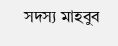সদস্য মাহবুব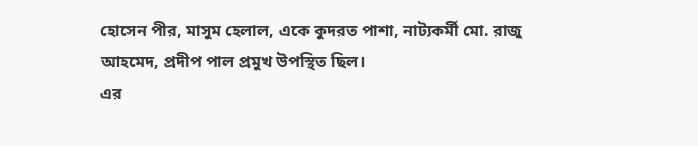হোসেন পীর, মাসুম হেলাল, একে কুদরত পাশা, নাট্যকর্মী মো. রাজু আহমেদ, প্রদীপ পাল প্রমুখ উপস্থিত ছিল।
এর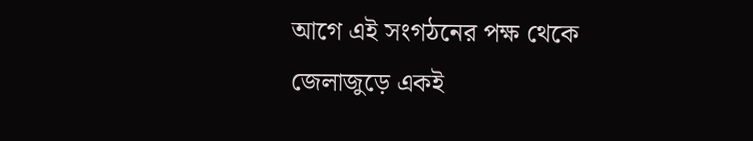আগে এই সংগঠনের পক্ষ থেকে জেলাজুড়ে একই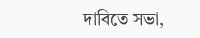দাবিতে সভা,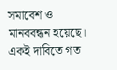সমাবেশ ও মানববন্ধন হয়েছে। একই দাবিতে গত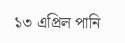১৩ এপ্রিল পানি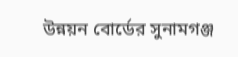উন্নয়ন বোর্ডের সুনামগঞ্জ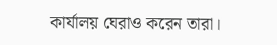কার্যালয় ঘেরাও করেন তারা।